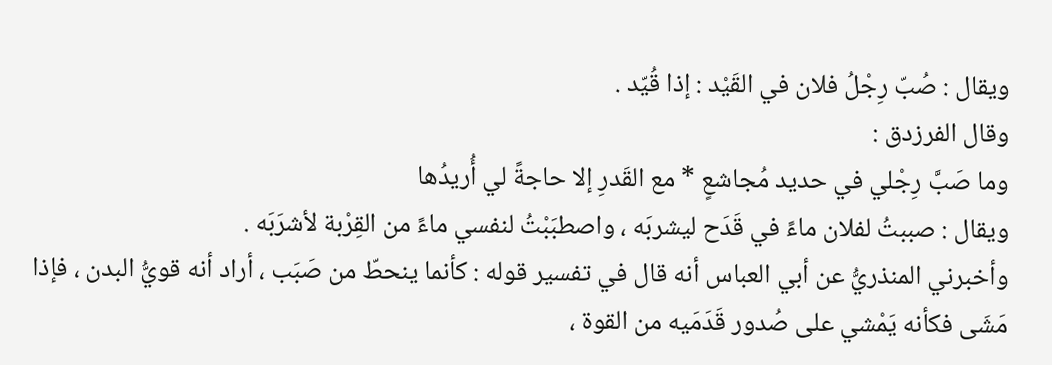ويقال : صُبّ رِجْلُ فلان في القَيْد : إذا قُيّد .
وقال الفرزدق :
وما صَبَّ رِجْلي في حديد مُجاشعٍ * مع القَدرِ إلا حاجةً لي أُريدُها
ويقال : صببتُ لفلان ماءً في قَدَح ليشربَه ، واصطبَبْتُ لنفسي ماءً من القِرْبة لأشرَبَه .
وأخبرني المنذريُّ عن أبي العباس أنه قال في تفسير قوله : كأنما ينحطّ من صَبَب ، أراد أنه قويُّ البدن ، فإذا مَشَى فكأنه يَمْشي على صُدور قَدَمَيه من القوة ،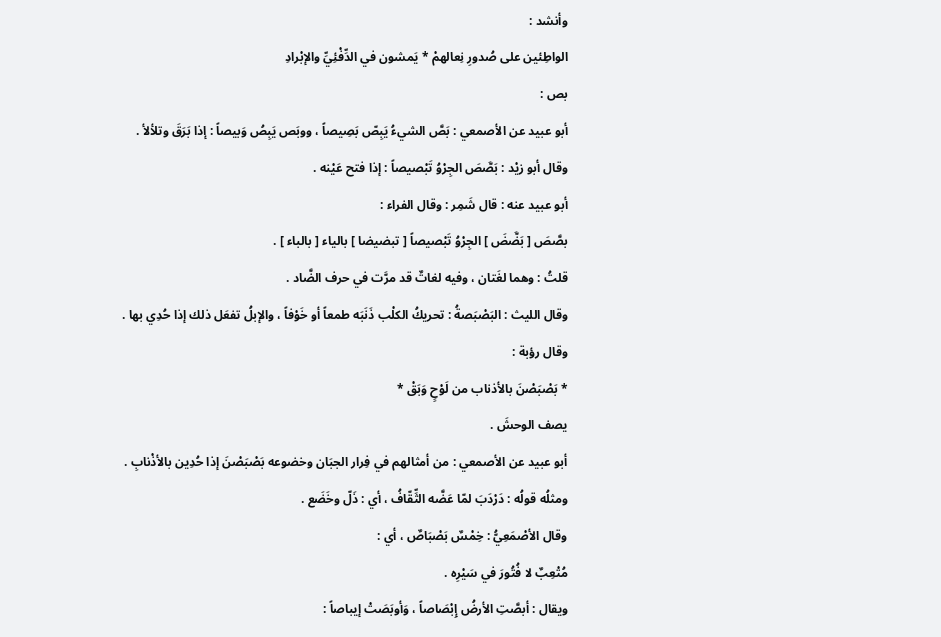وأنشد :
الواطِئين على صُدورِ نِعالهمْ * يَمشون في الدِّفْئِيِّ والإبْرادِ
بص :
أبو عبيد عن الأصمعي : بَصَّ الشيءُ يَبِصّ بَصِيصاً ، ووبَص يَبِصُ وَبيصاً : إذا بَرَقَ وتلألأ .
وقال أبو زيْد : بَصَّصَ الجِرْوُ تَبْصيصاً : إذا فتح عَيْنه .
أبو عبيد عنه : قال شَمِر : وقال الفراء :
بصَّصَ [ بَضَّضَ ] الجِرْوُ تَبْصيصاً [ تبضيضا ] بالياء [ بالباء ] .
قلتُ : وهما لغَتان ، وفيه لغاتٌ قد مرَّت في حرف الضَّاد .
وقال الليث : البَصْبَصةُ : تحريكُ الكلْب ذَنَبَه طمعاً أو خَوْفاً ، والإبلُ تفعَل ذلك إذا حُدِي بها .
وقال رؤبة :
* بَصْبَصْنَ بالأذناب من لَوْحٍ وَبَقْ *
يصف الوحشَ .
أبو عبيد عن الأصمعي : من أمثالهم في فِرار الجبَان وخضوعه بَصْبَصْنَ إذا حُدِين بالأذْنابِ .
ومثلُه قولُه : دَرْدَبَ لمّا عَضَّه الثِّقّافُ ، أي : ذَلّ وخَضَع .
وقال الأصْمَعِيُّ : خِمْسٌ بَصْبَاصٌ ، أي :
مُتْعِبٌ لا فُتُورَ في سَيْرِه .
ويقال : أبصَّتِ الأرضُ إِبْصَاصاً ، وَأوبَصَتْ إيباصاً :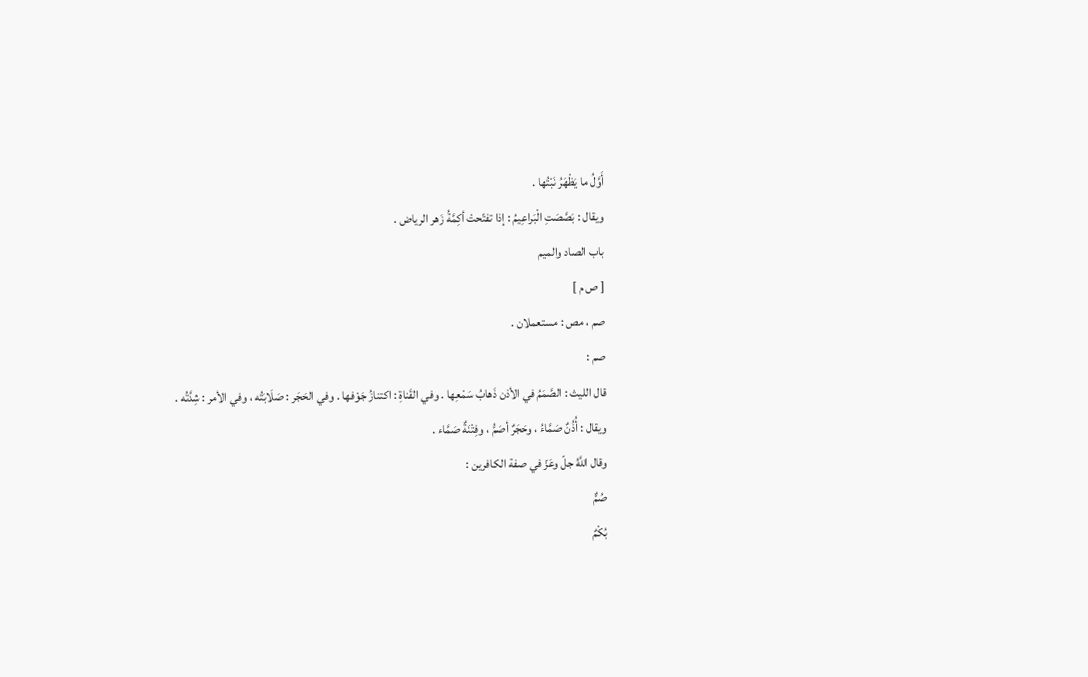أَوَّلُ ما يَظْهَرُ نَبْتُها .
ويقال : بَصَّصَتِ الْبَراعِيمُ : إذا تفتّحتْ أكِمَّةُ زَهر الرياض .
باب الصاد والميم
[ ص م ]
صم ، مص : مستعملان .
صم :
قال الليث : الصَّمَمُ في الأذن ذَهابُ سَمْعِها . وفي القَناةِ : اكتنازُ جَوْفها . وفي الحَجَر : صَلَابَتُه ، وفي الأمر : شِدَّتُه .
ويقال : أُذُنٌ صَمَّاءُ ، وحَجَرٌ أصَمُّ ، وفِتْنَةٌ صَمَّاء .
وقال اللَّهُ جلّ وعَزّ في صفة الكافرين :
صُمٌّ
بُكْمٌ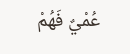عُمْيٌ فَهُمْ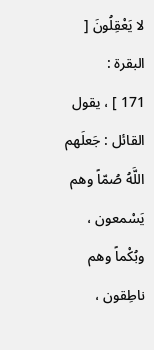لا يَعْقِلُونَ [ البقرة :
171 ] ، يقول القائل : جَعلَهم اللَّهُ صُمّاً وهم يَسْمعون ، وبُكْماً وهم ناطِقون ،